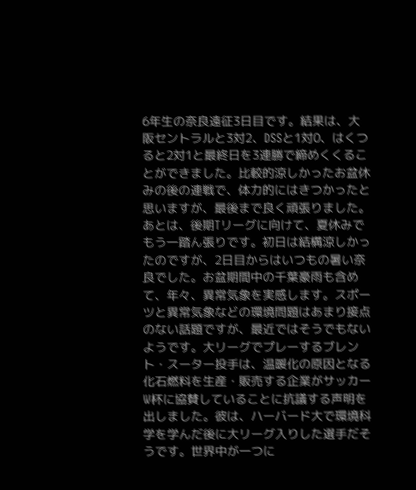6年生の奈良遠征3日目です。結果は、大阪セントラルと3対2、DSSと1対0、はくつると2対1と最終日を3連勝で締めくくることができました。比較的涼しかったお盆休みの後の連戦で、体力的にはきつかったと思いますが、最後まで良く頑張りました。あとは、後期Tリーグに向けて、夏休みでもう一踏ん張りです。初日は結構涼しかったのですが、2日目からはいつもの暑い奈良でした。お盆期間中の千葉豪雨も含めて、年々、異常気象を実感します。スポーツと異常気象などの環境問題はあまり接点のない話題ですが、最近ではそうでもないようです。大リーグでプレーするブレント・スーター投手は、温暖化の原因となる化石燃料を生産・販売する企業がサッカーW杯に協賛していることに抗議する声明を出しました。彼は、ハーバード大で環境科学を学んだ後に大リーグ入りした選手だそうです。世界中が一つに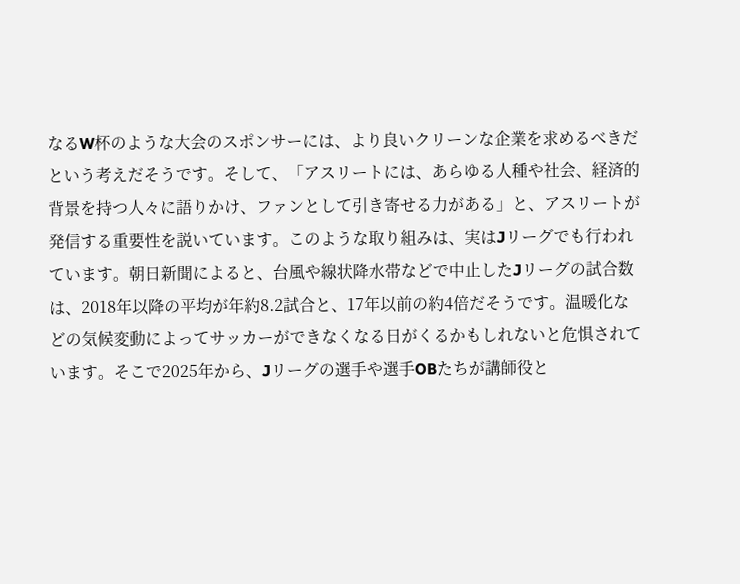なるW杯のような大会のスポンサーには、より良いクリーンな企業を求めるべきだという考えだそうです。そして、「アスリートには、あらゆる人種や社会、経済的背景を持つ人々に語りかけ、ファンとして引き寄せる力がある」と、アスリートが発信する重要性を説いています。このような取り組みは、実はJリーグでも行われています。朝日新聞によると、台風や線状降水帯などで中止したJリーグの試合数は、2018年以降の平均が年約8.2試合と、17年以前の約4倍だそうです。温暖化などの気候変動によってサッカーができなくなる日がくるかもしれないと危惧されています。そこで2025年から、Jリーグの選手や選手OBたちが講師役と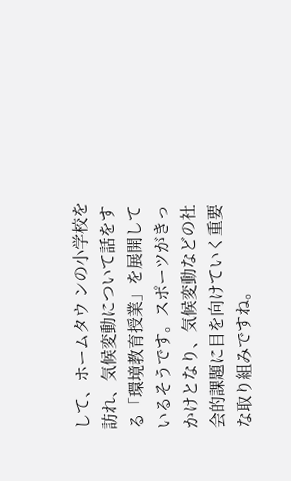して、ホームタウ ンの小学校を訪れ、気候変動について話をする「環境教育授業」を展開しているそうです。スポーツがきっかけとなり、気候変動などの社会的課題に目を向けていく重要な取り組みですね。